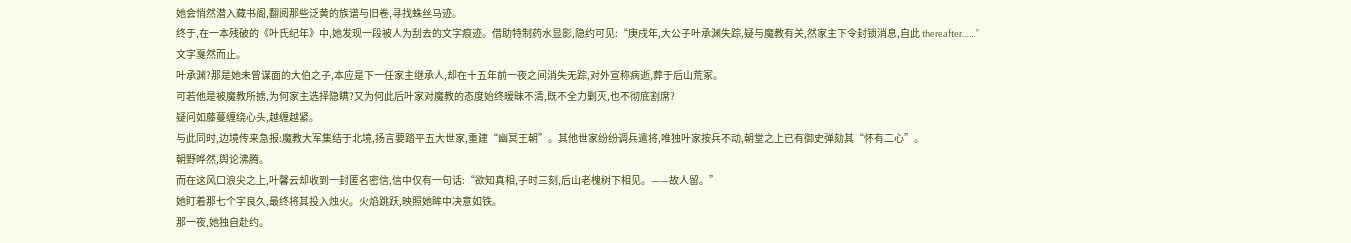她会悄然潜入藏书阁,翻阅那些泛黄的族谱与旧卷,寻找蛛丝马迹。
终于,在一本残破的《叶氏纪年》中,她发现一段被人为刮去的文字痕迹。借助特制药水显影,隐约可见:“庚戌年,大公子叶承渊失踪,疑与魔教有关,然家主下令封锁消息,自此 thereafter……”
文字戛然而止。
叶承渊?那是她未曾谋面的大伯之子,本应是下一任家主继承人,却在十五年前一夜之间消失无踪,对外宣称病逝,葬于后山荒冢。
可若他是被魔教所掳,为何家主选择隐瞒?又为何此后叶家对魔教的态度始终暧昧不清,既不全力剿灭,也不彻底割席?
疑问如藤蔓缠绕心头,越缠越紧。
与此同时,边境传来急报:魔教大军集结于北境,扬言要踏平五大世家,重建“幽冥王朝”。其他世家纷纷调兵遣将,唯独叶家按兵不动,朝堂之上已有御史弹劾其“怀有二心”。
朝野哗然,舆论沸腾。
而在这风口浪尖之上,叶馨云却收到一封匿名密信,信中仅有一句话:“欲知真相,子时三刻,后山老槐树下相见。——故人留。”
她盯着那七个字良久,最终将其投入烛火。火焰跳跃,映照她眸中决意如铁。
那一夜,她独自赴约。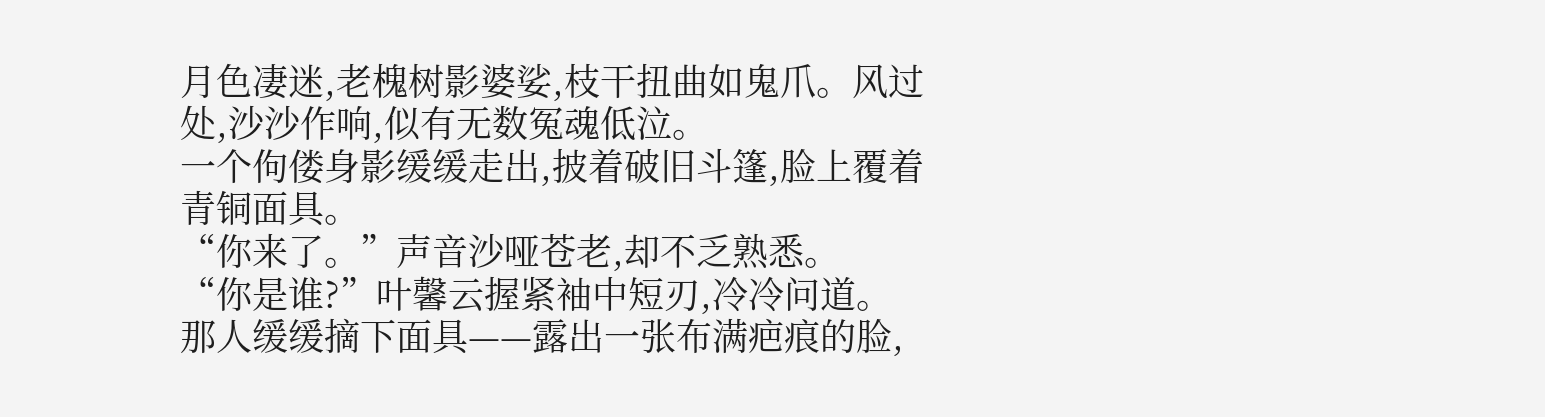月色凄迷,老槐树影婆娑,枝干扭曲如鬼爪。风过处,沙沙作响,似有无数冤魂低泣。
一个佝偻身影缓缓走出,披着破旧斗篷,脸上覆着青铜面具。
“你来了。”声音沙哑苍老,却不乏熟悉。
“你是谁?”叶馨云握紧袖中短刃,冷冷问道。
那人缓缓摘下面具——露出一张布满疤痕的脸,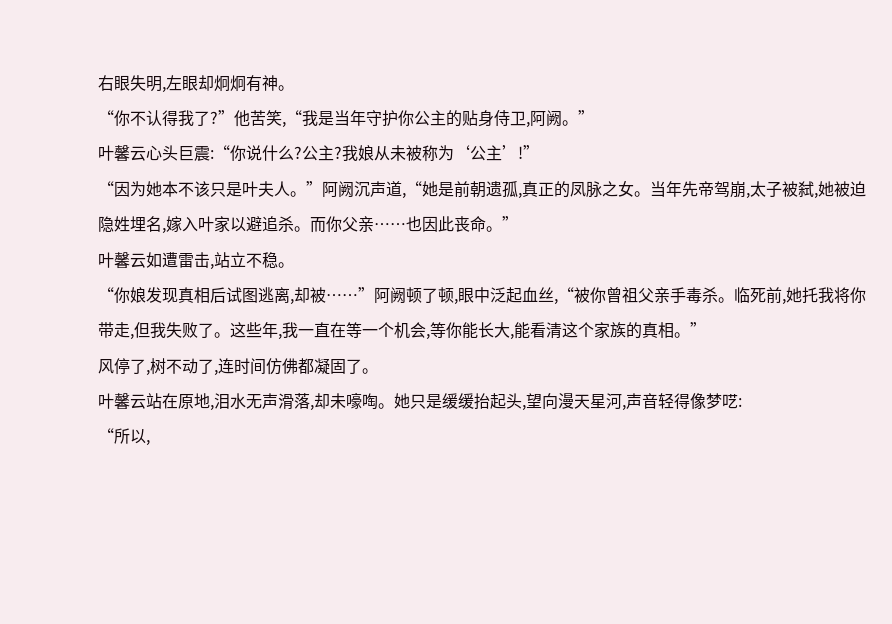右眼失明,左眼却炯炯有神。
“你不认得我了?”他苦笑,“我是当年守护你公主的贴身侍卫,阿阙。”
叶馨云心头巨震:“你说什么?公主?我娘从未被称为‘公主’!”
“因为她本不该只是叶夫人。”阿阙沉声道,“她是前朝遗孤,真正的凤脉之女。当年先帝驾崩,太子被弑,她被迫隐姓埋名,嫁入叶家以避追杀。而你父亲……也因此丧命。”
叶馨云如遭雷击,站立不稳。
“你娘发现真相后试图逃离,却被……”阿阙顿了顿,眼中泛起血丝,“被你曾祖父亲手毒杀。临死前,她托我将你带走,但我失败了。这些年,我一直在等一个机会,等你能长大,能看清这个家族的真相。”
风停了,树不动了,连时间仿佛都凝固了。
叶馨云站在原地,泪水无声滑落,却未嚎啕。她只是缓缓抬起头,望向漫天星河,声音轻得像梦呓:
“所以,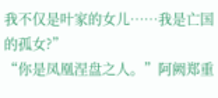我不仅是叶家的女儿……我是亡国的孤女?”
“你是凤凰涅盘之人。”阿阙郑重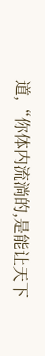道,“你体内流淌的,是能让天下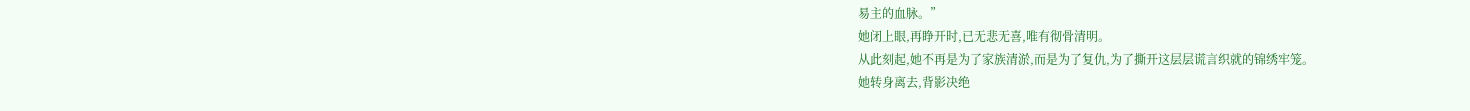易主的血脉。”
她闭上眼,再睁开时,已无悲无喜,唯有彻骨清明。
从此刻起,她不再是为了家族清淤,而是为了复仇,为了撕开这层层谎言织就的锦绣牢笼。
她转身离去,背影决绝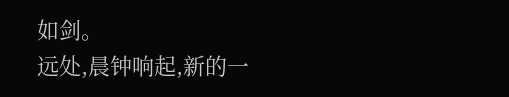如剑。
远处,晨钟响起,新的一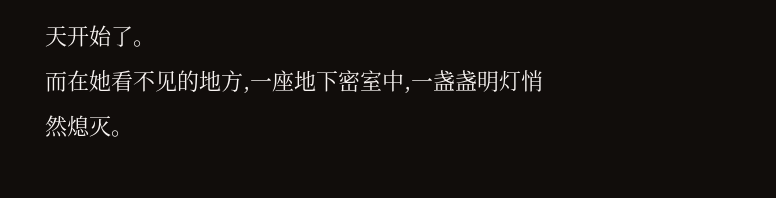天开始了。
而在她看不见的地方,一座地下密室中,一盏盏明灯悄然熄灭。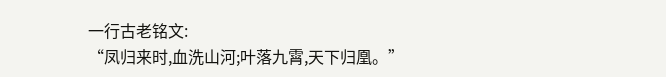一行古老铭文:
“凤归来时,血洗山河;叶落九霄,天下归凰。”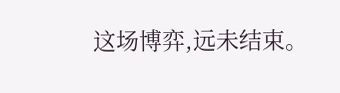这场博弈,远未结束。